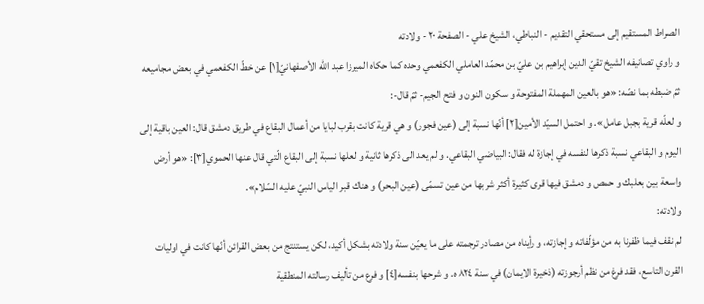الصراط المستقيم إلى مستحقي التقديم - النباطي، الشيخ علي - الصفحة ٢٠ - ولادته
و راوي تصانيفه الشيخ تقيّ الدين إبراهيم بن عليّ بن محمّد العاملي الكفعمي وحده كما حكاه الميرزا عبد اللّه الأصفهانيّ[١] عن خطّ الكفعمي في بعض مجاميعه ثمّ ضبطه بما نصّه: «هو بالعين المهملة المفتوحة و سكون النون و فتح الجيم- ثمّ قال-:
و لعلّه قرية بجبل عامل». و احتمل السيّد الأمين[٢] أنّها نسبة إلى (عين فجور) و هي قرية كانت بقرب لبايا من أعمال البقاع في طريق دمشق قال: العين باقية إلى اليوم و البقاعي نسبة ذكرها لنفسه في إجازة له فقال: البياضي البقاعي. و لم يعد الى ذكرها ثانية و لعلها نسبة إلى البقاع الّتي قال عنها الحموي[٣]: «هو أرض واسعة بين بعلبك و حمص و دمشق فيها قرى كثيرة أكثر شربها من عين تسمّى (عين البحر) و هناك قبر الياس النبيّ عليه السّلام».
ولادته:
لم نقف فيما ظفرنا به من مؤلّفاته و إجازته، و رأيناه من مصادر ترجمته على ما يعيّن سنة ولادته بشكل أكيد، لكن يستنتج من بعض القرائن أنّها كانت في اوليات القرن التاسع، فقد فرغ من نظم أرجوزته (ذخيرة الايمان) في سنة ٨٢٤ ه. و شرحها بنفسه[٤] و فرع من تأليف رسالته المنطقية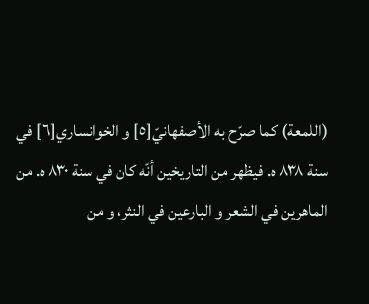(اللمعة) كما صرّح به الأصفهانيّ[٥] و الخوانساري[٦] في سنة ٨٣٨ ه. فيظهر من التاريخين أنّه كان في سنة ٨٣٠ ه. من الماهرين في الشعر و البارعين في النثر، و من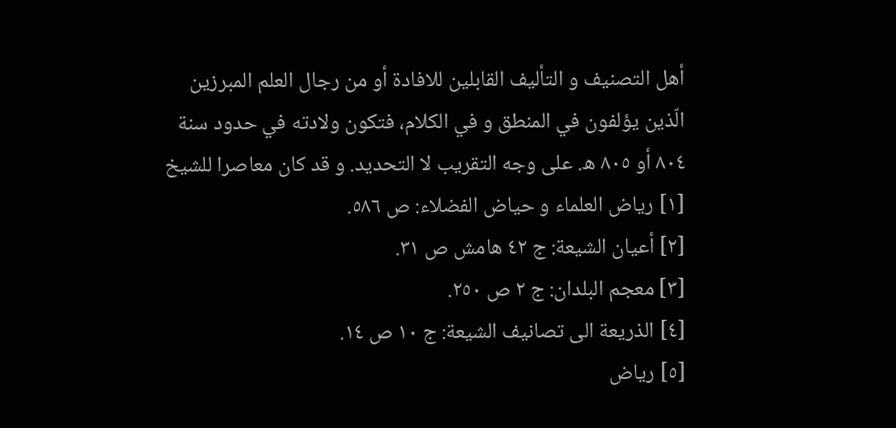أهل التصنيف و التأليف القابلين للافادة أو من رجال العلم المبرزين الّذين يؤلفون في المنطق و في الكلام، فتكون ولادته في حدود سنة ٨٠٤ أو ٨٠٥ ه. على وجه التقريب لا التحديد. و قد كان معاصرا للشيخ
[١] رياض العلماء و حياض الفضلاء: ص ٥٨٦.
[٢] أعيان الشيعة: ج ٤٢ هامش ص ٣١.
[٣] معجم البلدان: ج ٢ ص ٢٥٠.
[٤] الذريعة الى تصانيف الشيعة: ج ١٠ ص ١٤.
[٥] رياض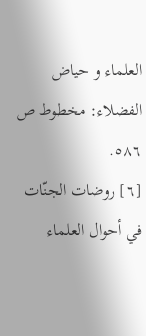العلماء و حياض الفضلاء: مخطوط ص ٥٨٦.
[٦] روضات الجنّات في أحوال العلماء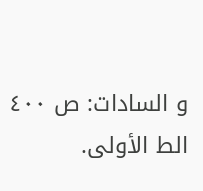و السادات: ص ٤٠٠ الط الأولى.